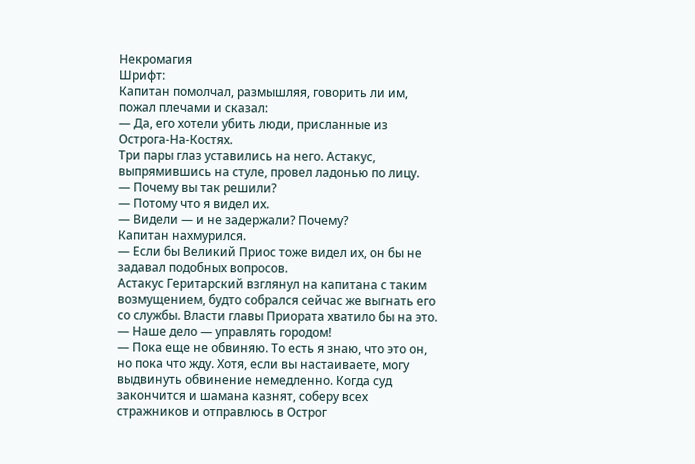Некромагия
Шрифт:
Капитан помолчал, размышляя, говорить ли им, пожал плечами и сказал:
— Да, его хотели убить люди, присланные из Острога-На-Костях.
Три пары глаз уставились на него. Астакус, выпрямившись на стуле, провел ладонью по лицу.
— Почему вы так решили?
— Потому что я видел их.
— Видели — и не задержали? Почему?
Капитан нахмурился.
— Если бы Великий Приос тоже видел их, он бы не задавал подобных вопросов.
Астакус Геритарский взглянул на капитана с таким возмущением, будто собрался сейчас же выгнать его со службы. Власти главы Приората хватило бы на это.
— Наше дело — управлять городом!
— Пока еще не обвиняю. То есть я знаю, что это он, но пока что жду. Хотя, если вы настаиваете, могу выдвинуть обвинение немедленно. Когда суд закончится и шамана казнят, соберу всех стражников и отправлюсь в Острог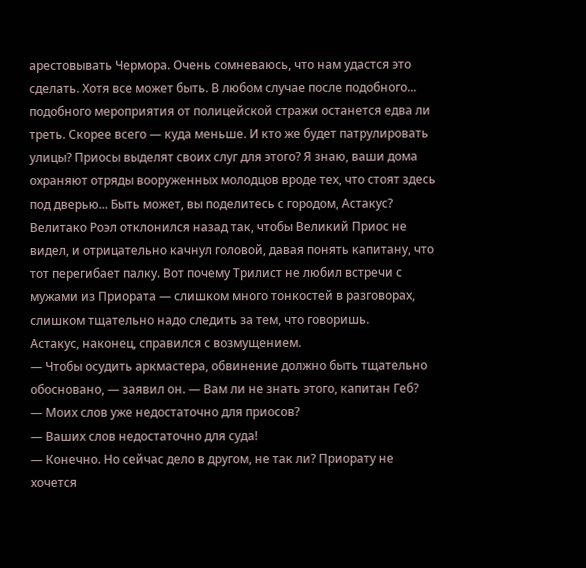арестовывать Чермора. Очень сомневаюсь, что нам удастся это сделать. Хотя все может быть. В любом случае после подобного... подобного мероприятия от полицейской стражи останется едва ли треть. Скорее всего — куда меньше. И кто же будет патрулировать улицы? Приосы выделят своих слуг для этого? Я знаю, ваши дома охраняют отряды вооруженных молодцов вроде тех, что стоят здесь под дверью... Быть может, вы поделитесь с городом, Астакус?
Велитако Роэл отклонился назад так, чтобы Великий Приос не видел, и отрицательно качнул головой, давая понять капитану, что тот перегибает палку. Вот почему Трилист не любил встречи с мужами из Приората — слишком много тонкостей в разговорах, слишком тщательно надо следить за тем, что говоришь.
Астакус, наконец, справился с возмущением.
— Чтобы осудить аркмастера, обвинение должно быть тщательно обосновано, — заявил он. — Вам ли не знать этого, капитан Геб?
— Моих слов уже недостаточно для приосов?
— Ваших слов недостаточно для суда!
— Конечно. Но сейчас дело в другом, не так ли? Приорату не хочется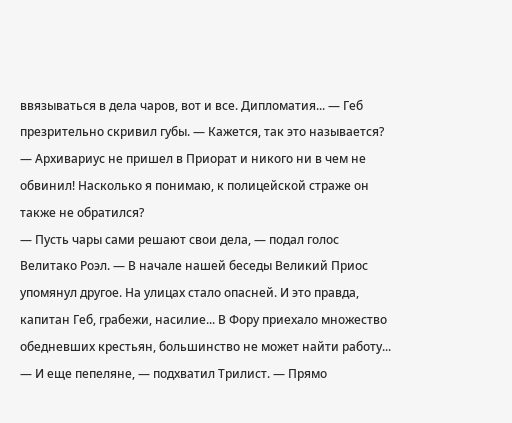ввязываться в дела чаров, вот и все. Дипломатия... — Геб презрительно скривил губы. — Кажется, так это называется?
— Архивариус не пришел в Приорат и никого ни в чем не обвинил! Насколько я понимаю, к полицейской страже он также не обратился?
— Пусть чары сами решают свои дела, — подал голос Велитако Роэл. — В начале нашей беседы Великий Приос упомянул другое. На улицах стало опасней. И это правда, капитан Геб, грабежи, насилие... В Фору приехало множество обедневших крестьян, большинство не может найти работу...
— И еще пепеляне, — подхватил Трилист. — Прямо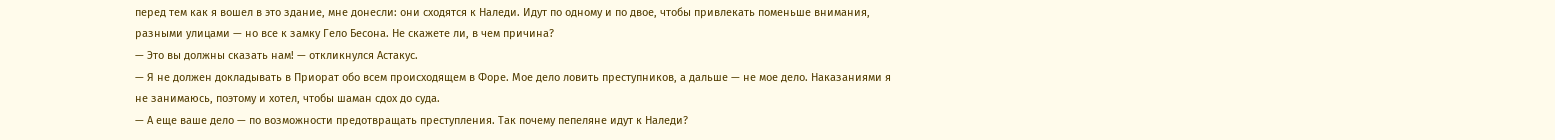перед тем как я вошел в это здание, мне донесли: они сходятся к Наледи. Идут по одному и по двое, чтобы привлекать поменьше внимания, разными улицами — но все к замку Гело Бесона. Не скажете ли, в чем причина?
— Это вы должны сказать нам! — откликнулся Астакус.
— Я не должен докладывать в Приорат обо всем происходящем в Форе. Мое дело ловить преступников, а дальше — не мое дело. Наказаниями я не занимаюсь, поэтому и хотел, чтобы шаман сдох до суда.
— А еще ваше дело — по возможности предотвращать преступления. Так почему пепеляне идут к Наледи?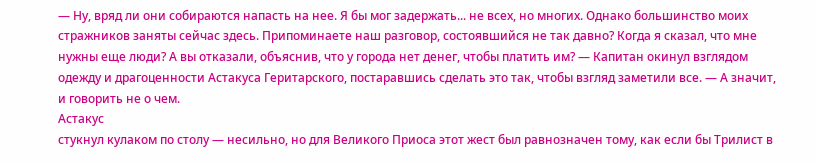— Ну, вряд ли они собираются напасть на нее. Я бы мог задержать... не всех, но многих. Однако большинство моих стражников заняты сейчас здесь. Припоминаете наш разговор, состоявшийся не так давно? Когда я сказал, что мне нужны еще люди? А вы отказали, объяснив, что у города нет денег, чтобы платить им? — Капитан окинул взглядом одежду и драгоценности Астакуса Геритарского, постаравшись сделать это так, чтобы взгляд заметили все. — А значит, и говорить не о чем.
Астакус
стукнул кулаком по столу — несильно, но для Великого Приоса этот жест был равнозначен тому, как если бы Трилист в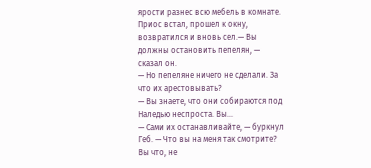ярости разнес всю мебель в комнате. Приос встал, прошел к окну, возвратился и вновь сел.— Вы должны остановить пепелян, — сказал он.
— Но пепеляне ничего не сделали. За что их арестовывать?
— Вы знаете, что они собираются под Наледью неспроста. Вы...
— Сами их останавливайте, — буркнул Геб. — Что вы на меня так смотрите? Вы что, не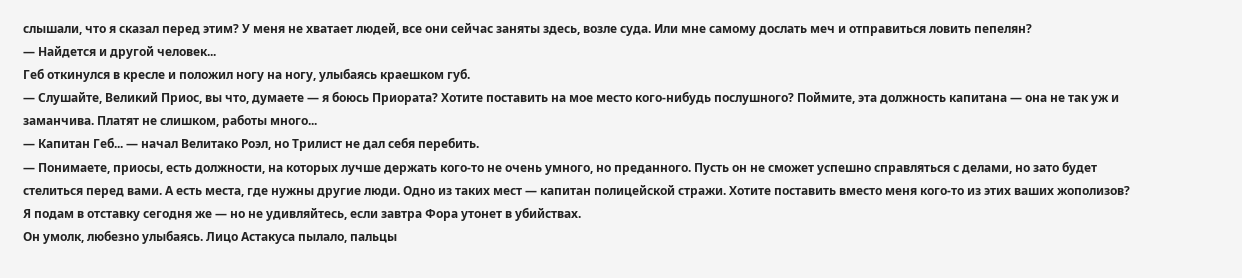слышали, что я сказал перед этим? У меня не хватает людей, все они сейчас заняты здесь, возле суда. Или мне самому дослать меч и отправиться ловить пепелян?
— Найдется и другой человек...
Геб откинулся в кресле и положил ногу на ногу, улыбаясь краешком губ.
— Слушайте, Великий Приос, вы что, думаете — я боюсь Приората? Хотите поставить на мое место кого-нибудь послушного? Поймите, эта должность капитана — она не так уж и заманчива. Платят не слишком, работы много...
— Капитан Геб... — начал Велитако Роэл, но Трилист не дал себя перебить.
— Понимаете, приосы, есть должности, на которых лучше держать кого-то не очень умного, но преданного. Пусть он не сможет успешно справляться с делами, но зато будет стелиться перед вами. А есть места, где нужны другие люди. Одно из таких мест — капитан полицейской стражи. Хотите поставить вместо меня кого-то из этих ваших жополизов? Я подам в отставку сегодня же — но не удивляйтесь, если завтра Фора утонет в убийствах.
Он умолк, любезно улыбаясь. Лицо Астакуса пылало, пальцы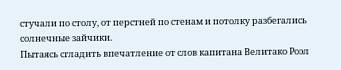стучали по столу, от перстней по стенам и потолку разбегались солнечные зайчики.
Пытаясь сгладить впечатление от слов капитана Велитако Роэл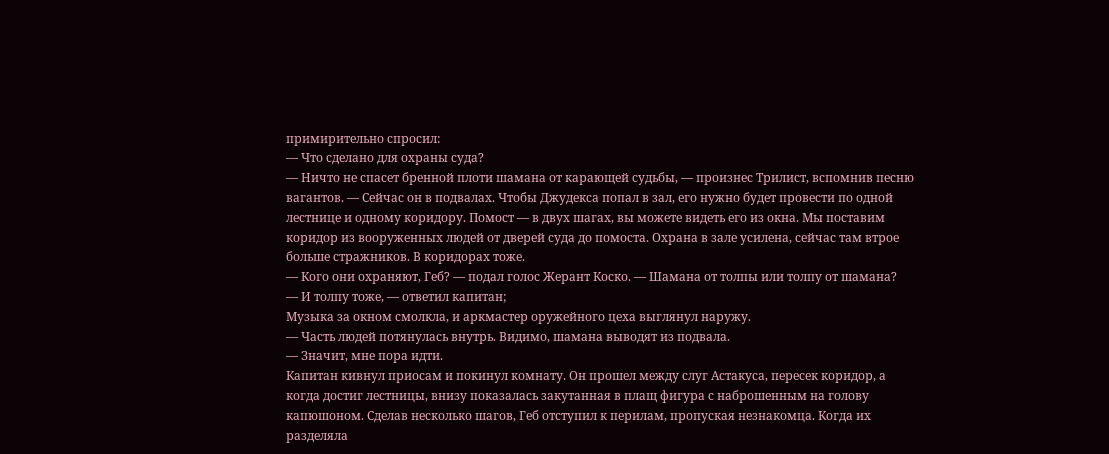примирительно спросил:
— Что сделано для охраны суда?
— Ничто не спасет бренной плоти шамана от карающей судьбы, — произнес Трилист, вспомнив песню вагантов. — Сейчас он в подвалах. Чтобы Джудекса попал в зал, его нужно будет провести по одной лестнице и одному коридору. Помост — в двух шагах, вы можете видеть его из окна. Мы поставим коридор из вооруженных людей от дверей суда до помоста. Охрана в зале усилена, сейчас там втрое больше стражников. В коридорах тоже.
— Кого они охраняют, Геб? — подал голос Жерант Коско. — Шамана от толпы или толпу от шамана?
— И толпу тоже, — ответил капитан;
Музыка за окном смолкла, и аркмастер оружейного цеха выглянул наружу.
— Часть людей потянулась внутрь. Видимо, шамана выводят из подвала.
— Значит, мне пора идти.
Капитан кивнул приосам и покинул комнату. Он прошел между слуг Астакуса, пересек коридор, а когда достиг лестницы, внизу показалась закутанная в плащ фигура с наброшенным на голову капюшоном. Сделав несколько шагов, Геб отступил к перилам, пропуская незнакомца. Когда их разделяла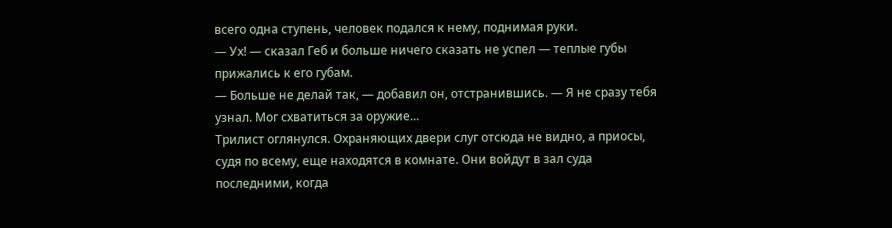всего одна ступень, человек подался к нему, поднимая руки.
— Ух! — сказал Геб и больше ничего сказать не успел — теплые губы прижались к его губам.
— Больше не делай так, — добавил он, отстранившись. — Я не сразу тебя узнал. Мог схватиться за оружие...
Трилист оглянулся. Охраняющих двери слуг отсюда не видно, а приосы, судя по всему, еще находятся в комнате. Они войдут в зал суда последними, когда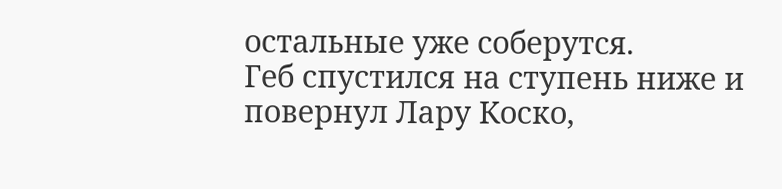остальные уже соберутся.
Геб спустился на ступень ниже и повернул Лару Коско,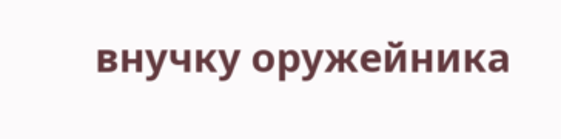внучку оружейника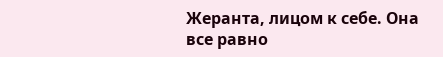Жеранта, лицом к себе. Она все равно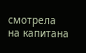смотрела на капитана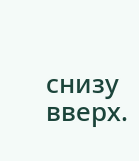снизу вверх.